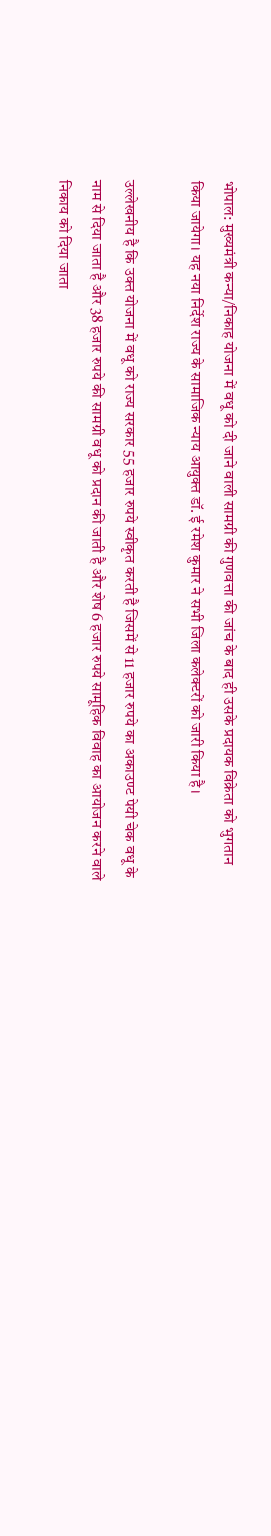भोपाल: मुख्यमंत्री कन्या/निकाह योजना में वधू को दी जाने वाली सामग्री की गुणवत्ता की जांच के बाद ही उसके प्रदायक विक्रेता को भुगतान किया जायेगा। यह नया निर्देश राज्य के सामाजिक न्याय आयुक्त डॉ. ई रमेश कुमार ने सभी जिला कलेक्टरों को जारी किया है।

उल्लेखनीय है कि उक्त योजना में वधू को राज्य सरकार 55 हजार रुपये स्वीकृत करती है जिसमें से 11 हजार रुपये का अकाउण्ट पेयी चेक वधू के नाम से दिया जाता है और 38 हजार रुपये की सामग्री वधू को प्रदान की जाती है और शेष 6 हजार रुपये सामूहिक विवाह का आयोजन करने वाले निकाय को दिया जाता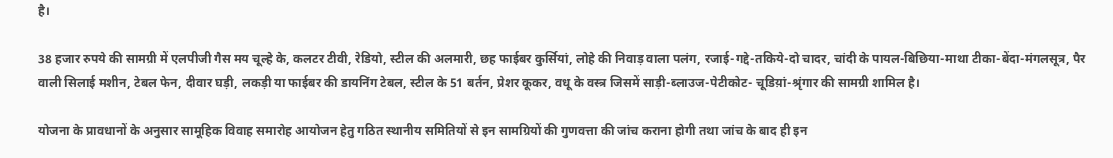है।

38 हजार रुपये की सामग्री में एलपीजी गैस मय चूल्हे के, कलटर टीवी, रेडियो, स्टील की अलमारी, छह फाईबर कुर्सियां, लोहे की निवाड़ वाला पलंग, रजाई-गद्दे-तकिये-दो चादर, चांदी के पायल-बिछिया-माथा टीका-बेंदा-मंगलसूत्र, पैर वाली सिलाई मशीन, टेबल फेन, दीवार घड़ी, लकड़ी या फाईबर की डायनिंग टेबल, स्टील के 51 बर्तन, प्रेशर कूकर, वधू के वस्त्र जिसमें साड़ी-ब्लाउज-पेटीकोट- चूडिय़ां-श्रृंगार की सामग्री शामिल है।

योजना के प्रावधानों के अनुसार सामूहिक विवाह समारोह आयोजन हेतु गठित स्थानीय समितियों से इन सामग्रियों की गुणवत्ता की जांच कराना होगी तथा जांच के बाद ही इन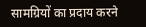सामग्रियों का प्रदाय करने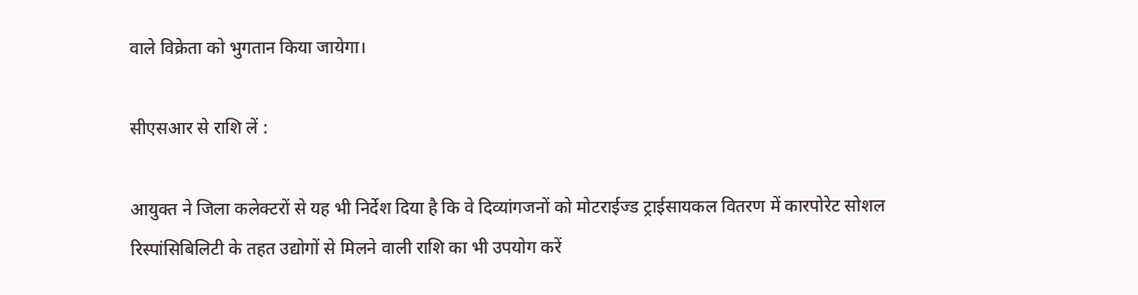वाले विक्रेता को भुगतान किया जायेगा।

सीएसआर से राशि लें :

आयुक्त ने जिला कलेक्टरों से यह भी निर्देश दिया है कि वे दिव्यांगजनों को मोटराईज्ड ट्राईसायकल वितरण में कारपोरेट सोशल रिस्पांसिबिलिटी के तहत उद्योगों से मिलने वाली राशि का भी उपयोग करें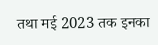तथा मई 2023 तक इनका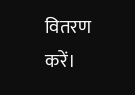वितरण करें।